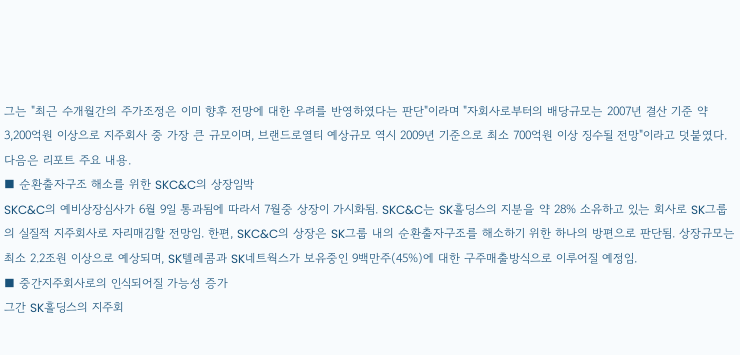그는 "최근 수개월간의 주가조정은 이미 향후 전망에 대한 우려를 반영하였다는 판단"이라며 "자회사로부터의 배당규모는 2007년 결산 기준 약 3,200억원 이상으로 지주회사 중 가장 큰 규모이며, 브랜드로열티 예상규모 역시 2009년 기준으로 최소 700억원 이상 징수될 전망"이라고 덧붙였다.
다음은 리포트 주요 내용.
■ 순환출자구조 해소를 위한 SKC&C의 상장임박
SKC&C의 예비상장심사가 6월 9일 통과됨에 따라서 7월중 상장이 가시화됨. SKC&C는 SK홀딩스의 지분을 약 28% 소유하고 있는 회사로 SK그룹의 실질적 지주회사로 자리매김할 전망임. 한편, SKC&C의 상장은 SK그룹 내의 순환출자구조를 해소하기 위한 하나의 방편으로 판단됨. 상장규모는 최소 2.2조원 이상으로 예상되며, SK텔레콤과 SK네트웍스가 보유중인 9백만주(45%)에 대한 구주매출방식으로 이루어질 예정임.
■ 중간지주회사로의 인식되어질 가능성 증가
그간 SK홀딩스의 지주회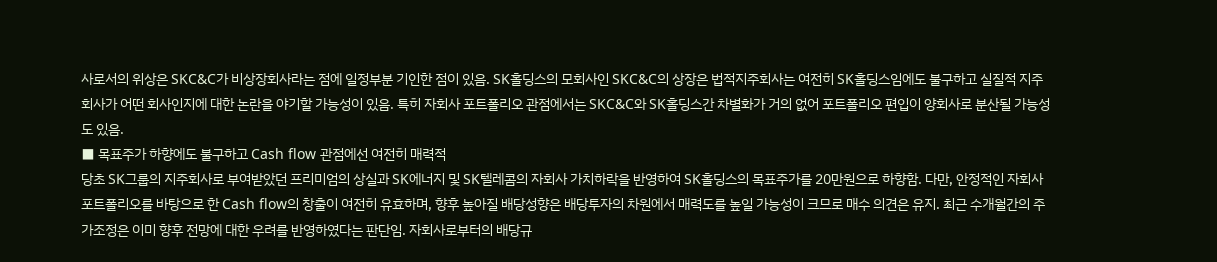사로서의 위상은 SKC&C가 비상장회사라는 점에 일정부분 기인한 점이 있음. SK홀딩스의 모회사인 SKC&C의 상장은 법적지주회사는 여전히 SK홀딩스임에도 불구하고 실질적 지주회사가 어떤 회사인지에 대한 논란을 야기할 가능성이 있음. 특히 자회사 포트폴리오 관점에서는 SKC&C와 SK홀딩스간 차별화가 거의 없어 포트폴리오 편입이 양회사로 분산될 가능성도 있음.
■ 목표주가 하향에도 불구하고 Cash flow 관점에선 여전히 매력적
당초 SK그룹의 지주회사로 부여받았던 프리미엄의 상실과 SK에너지 및 SK텔레콤의 자회사 가치하락을 반영하여 SK홀딩스의 목표주가를 20만원으로 하향함. 다만, 안정적인 자회사 포트폴리오를 바탕으로 한 Cash flow의 창출이 여전히 유효하며, 향후 높아질 배당성향은 배당투자의 차원에서 매력도를 높일 가능성이 크므로 매수 의견은 유지. 최근 수개월간의 주가조정은 이미 향후 전망에 대한 우려를 반영하였다는 판단임. 자회사로부터의 배당규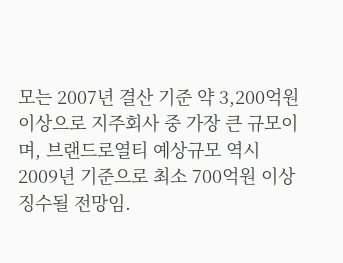모는 2007년 결산 기준 약 3,200억원 이상으로 지주회사 중 가장 큰 규모이며, 브랜드로열티 예상규모 역시 2009년 기준으로 최소 700억원 이상 징수될 전망임.